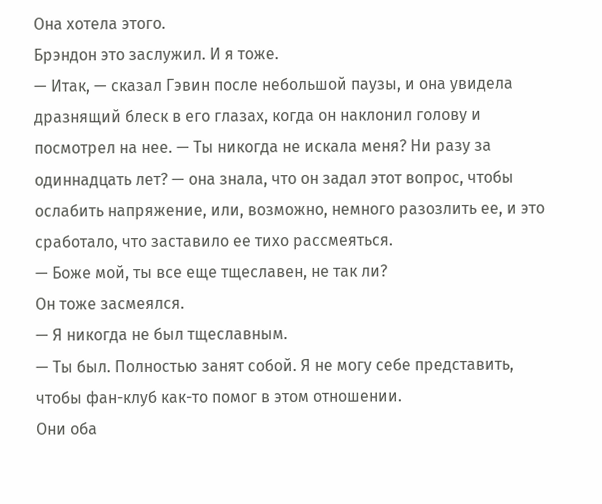Она хотела этого.
Брэндон это заслужил. И я тоже.
— Итак, — сказал Гэвин после небольшой паузы, и она увидела дразнящий блеск в его глазах, когда он наклонил голову и посмотрел на нее. — Ты никогда не искала меня? Ни разу за одиннадцать лет? — она знала, что он задал этот вопрос, чтобы ослабить напряжение, или, возможно, немного разозлить ее, и это сработало, что заставило ее тихо рассмеяться.
— Боже мой, ты все еще тщеславен, не так ли?
Он тоже засмеялся.
— Я никогда не был тщеславным.
— Ты был. Полностью занят собой. Я не могу себе представить, чтобы фан-клуб как-то помог в этом отношении.
Они оба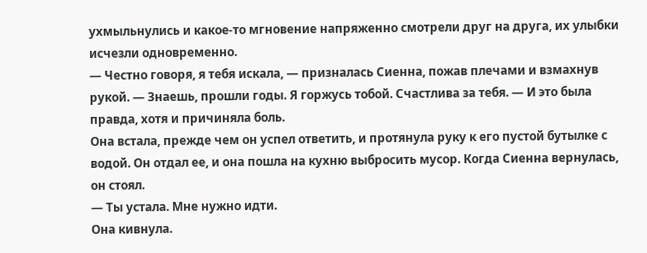ухмыльнулись и какое-то мгновение напряженно смотрели друг на друга, их улыбки исчезли одновременно.
— Честно говоря, я тебя искала, — призналась Сиенна, пожав плечами и взмахнув рукой. — Знаешь, прошли годы. Я горжусь тобой. Счастлива за тебя. — И это была правда, хотя и причиняла боль.
Она встала, прежде чем он успел ответить, и протянула руку к его пустой бутылке с водой. Он отдал ее, и она пошла на кухню выбросить мусор. Когда Сиенна вернулась, он стоял.
— Ты устала. Мне нужно идти.
Она кивнула.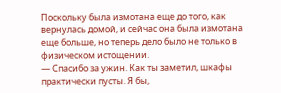Поскольку была измотана еще до того, как вернулась домой, и сейчас она была измотана еще больше, но теперь дело было не только в физическом истощении.
— Спасибо за ужин. Как ты заметил, шкафы практически пусты. Я бы,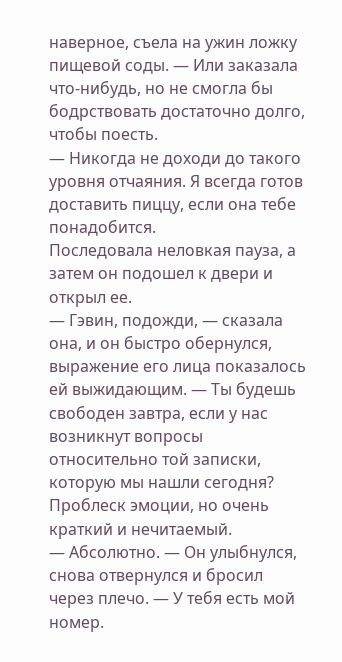наверное, съела на ужин ложку пищевой соды. — Или заказала что-нибудь, но не смогла бы бодрствовать достаточно долго, чтобы поесть.
— Никогда не доходи до такого уровня отчаяния. Я всегда готов доставить пиццу, если она тебе понадобится.
Последовала неловкая пауза, а затем он подошел к двери и открыл ее.
— Гэвин, подожди, — сказала она, и он быстро обернулся, выражение его лица показалось ей выжидающим. — Ты будешь свободен завтра, если у нас возникнут вопросы относительно той записки, которую мы нашли сегодня?
Проблеск эмоции, но очень краткий и нечитаемый.
— Абсолютно. — Он улыбнулся, снова отвернулся и бросил через плечо. — У тебя есть мой номер.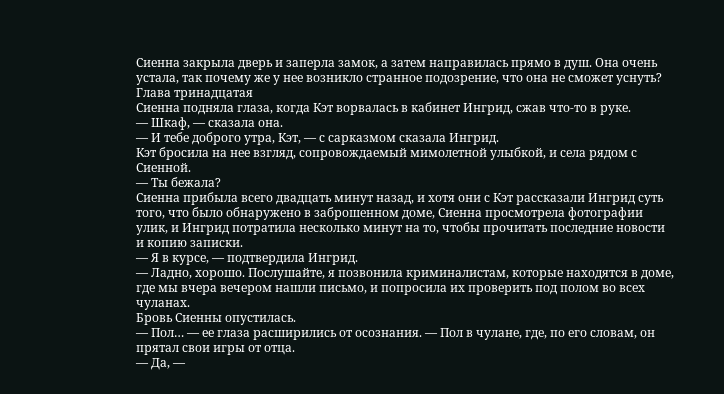Сиенна закрыла дверь и заперла замок, а затем направилась прямо в душ. Она очень устала, так почему же у нее возникло странное подозрение, что она не сможет уснуть?
Глава тринадцатая
Сиенна подняла глаза, когда Кэт ворвалась в кабинет Ингрид, сжав что-то в руке.
— Шкаф, — сказала она.
— И тебе доброго утра, Кэт, — с сарказмом сказала Ингрид.
Кэт бросила на нее взгляд, сопровождаемый мимолетной улыбкой, и села рядом с Сиенной.
— Ты бежала?
Сиенна прибыла всего двадцать минут назад, и хотя они с Кэт рассказали Ингрид суть того, что было обнаружено в заброшенном доме, Сиенна просмотрела фотографии улик, и Ингрид потратила несколько минут на то, чтобы прочитать последние новости и копию записки.
— Я в курсе, — подтвердила Ингрид.
— Ладно, хорошо. Послушайте, я позвонила криминалистам, которые находятся в доме, где мы вчера вечером нашли письмо, и попросила их проверить под полом во всех чуланах.
Бровь Сиенны опустилась.
— Пол… — ее глаза расширились от осознания. — Пол в чулане, где, по его словам, он прятал свои игры от отца.
— Да, —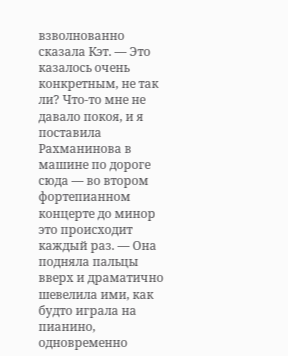взволнованно сказала Кэт. — Это казалось очень конкретным, не так ли? Что-то мне не давало покоя, и я поставила Рахманинова в машине по дороге сюда — во втором фортепианном концерте до минор это происходит каждый раз. — Она подняла пальцы вверх и драматично шевелила ими, как будто играла на пианино, одновременно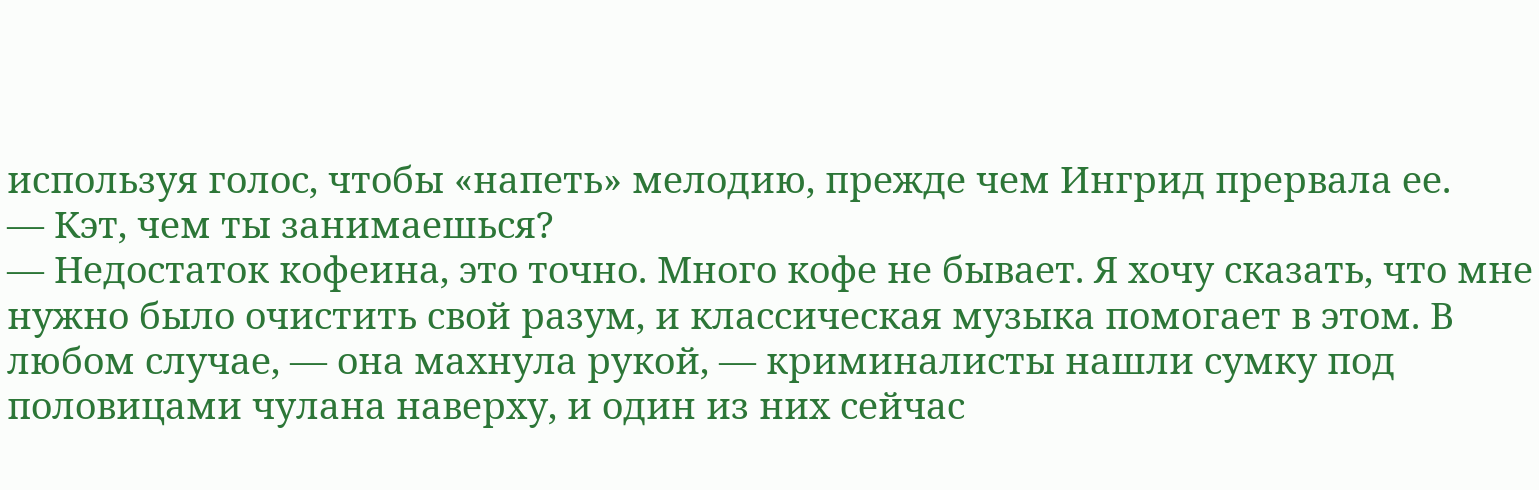используя голос, чтобы «напеть» мелодию, прежде чем Ингрид прервала ее.
— Кэт, чем ты занимаешься?
— Недостаток кофеина, это точно. Много кофе не бывает. Я хочу сказать, что мне нужно было очистить свой разум, и классическая музыка помогает в этом. В любом случае, — она махнула рукой, — криминалисты нашли сумку под половицами чулана наверху, и один из них сейчас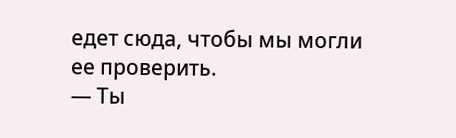едет сюда, чтобы мы могли ее проверить.
— Ты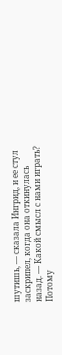шутишь, — сказала Ингрид, и ее стул заскрипел, когда она откинулась назад. — Какой смысл с нами играть? Потому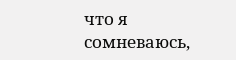что я сомневаюсь,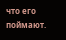что его поймают.